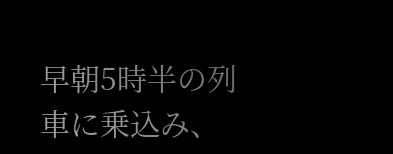早朝5時半の列車に乗込み、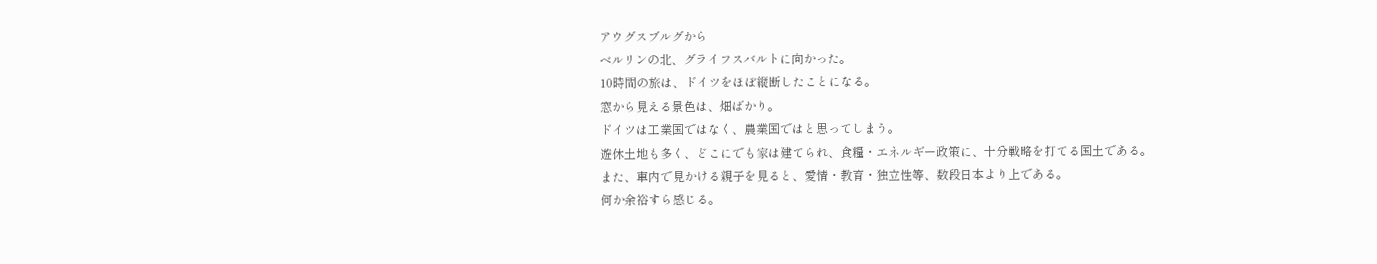アウグスブルグから
ベルリンの北、グライフスバルトに向かった。
10時間の旅は、ドイツをほぼ縦断したことになる。
窓から見える景色は、畑ばかり。
ドイツは工業国ではなく、農業国ではと思ってしまう。
遊休土地も多く、どこにでも家は建てられ、食糧・エネルギー政策に、十分戦略を打てる国土である。
また、車内で見かける親子を見ると、愛情・教育・独立性等、数段日本より上である。
何か余裕すら感じる。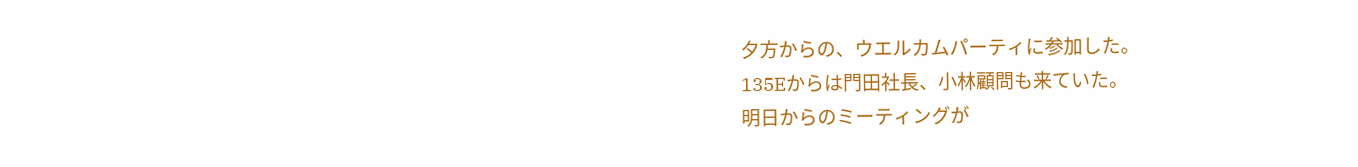夕方からの、ウエルカムパーティに参加した。
135Eからは門田社長、小林顧問も来ていた。
明日からのミーティングが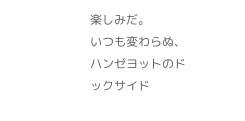楽しみだ。
いつも変わらぬ、ハンゼヨットのドックサイド